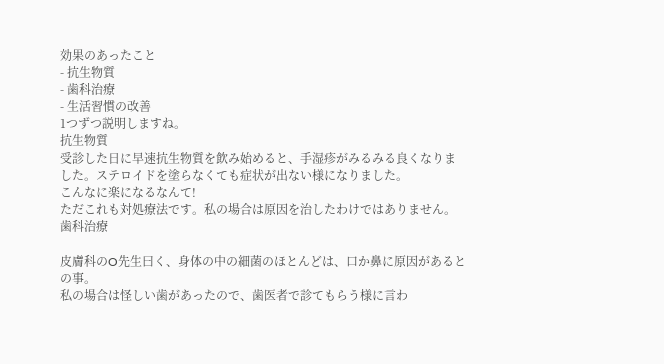効果のあったこと
- 抗生物質
- 歯科治療
- 生活習慣の改善
1つずつ説明しますね。
抗生物質
受診した日に早速抗生物質を飲み始めると、手湿疹がみるみる良くなりました。ステロイドを塗らなくても症状が出ない様になりました。
こんなに楽になるなんて!
ただこれも対処療法です。私の場合は原因を治したわけではありません。
歯科治療

皮膚科のO先生曰く、身体の中の細菌のほとんどは、口か鼻に原因があるとの事。
私の場合は怪しい歯があったので、歯医者で診てもらう様に言わ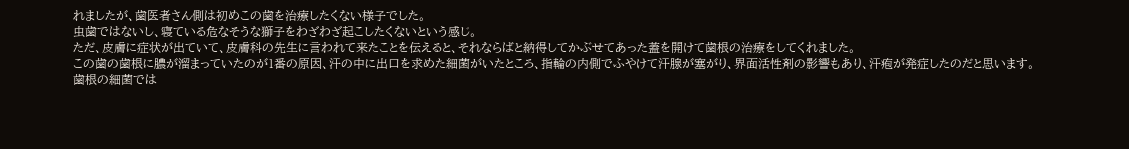れましたが、歯医者さん側は初めこの歯を治療したくない様子でした。
虫歯ではないし、寝ている危なそうな獅子をわざわざ起こしたくないという感じ。
ただ、皮膚に症状が出ていて、皮膚科の先生に言われて来たことを伝えると、それならばと納得してかぶせてあった蓋を開けて歯根の治療をしてくれました。
この歯の歯根に膿が溜まっていたのが1番の原因、汗の中に出口を求めた細菌がいたところ、指輪の内側でふやけて汗腺が塞がり、界面活性剤の影響もあり、汗疱が発症したのだと思います。
歯根の細菌では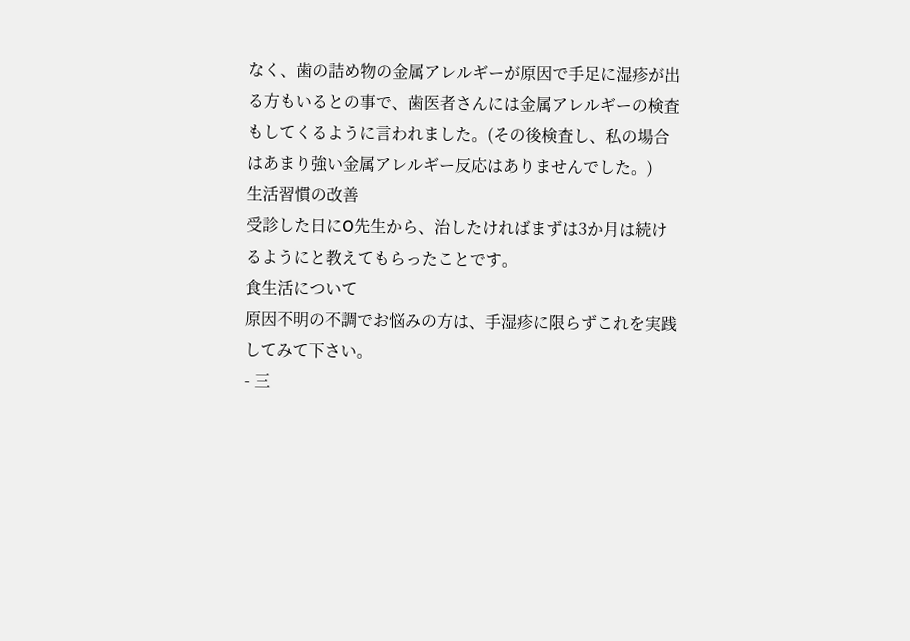なく、歯の詰め物の金属アレルギーが原因で手足に湿疹が出る方もいるとの事で、歯医者さんには金属アレルギーの検査もしてくるように言われました。(その後検査し、私の場合はあまり強い金属アレルギー反応はありませんでした。)
生活習慣の改善
受診した日にO先生から、治したければまずは3か月は続けるようにと教えてもらったことです。
食生活について
原因不明の不調でお悩みの方は、手湿疹に限らずこれを実践してみて下さい。
- 三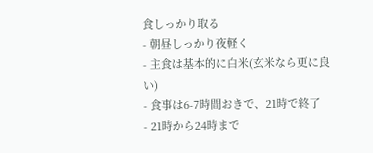食しっかり取る
- 朝昼しっかり夜軽く
- 主食は基本的に白米(玄米なら更に良い)
- 食事は6-7時間おきで、21時で終了
- 21時から24時まで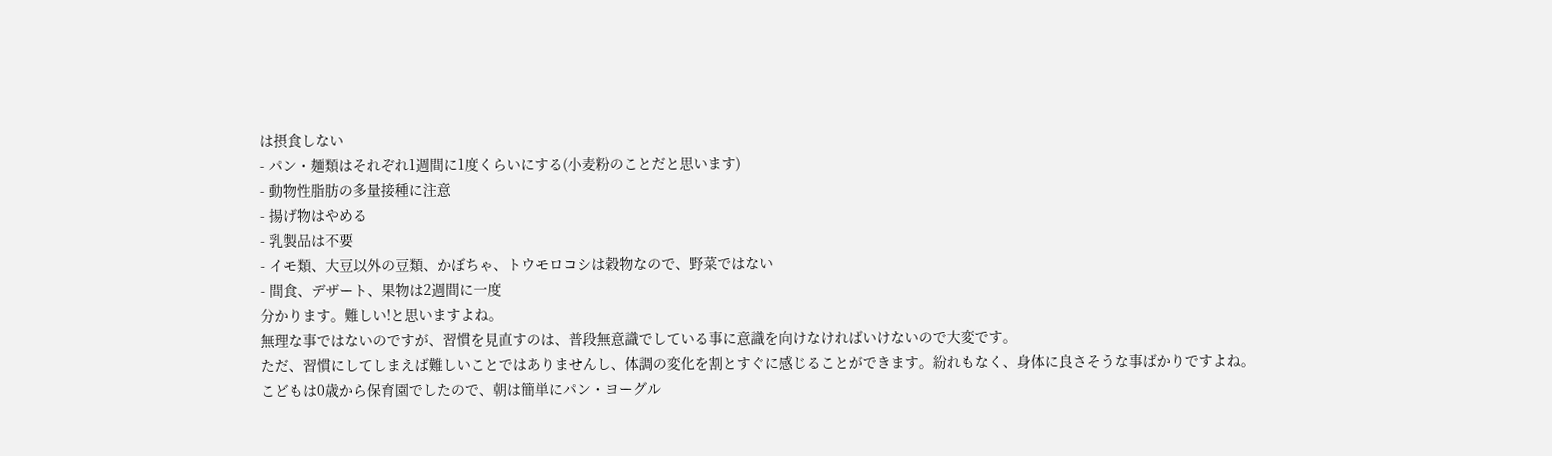は摂食しない
- パン・麺類はそれぞれ1週間に1度くらいにする(小麦粉のことだと思います)
- 動物性脂肪の多量接種に注意
- 揚げ物はやめる
- 乳製品は不要
- イモ類、大豆以外の豆類、かぼちゃ、トウモロコシは穀物なので、野菜ではない
- 間食、デザート、果物は2週間に一度
分かります。難しい!と思いますよね。
無理な事ではないのですが、習慣を見直すのは、普段無意識でしている事に意識を向けなければいけないので大変です。
ただ、習慣にしてしまえば難しいことではありませんし、体調の変化を割とすぐに感じることができます。紛れもなく、身体に良さそうな事ばかりですよね。
こどもは0歳から保育園でしたので、朝は簡単にパン・ヨーグル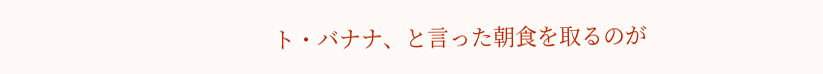ト・バナナ、と言った朝食を取るのが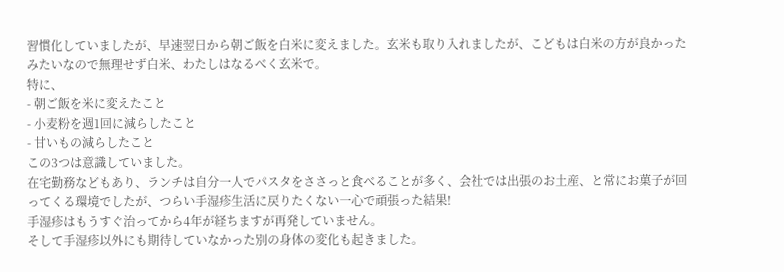習慣化していましたが、早速翌日から朝ご飯を白米に変えました。玄米も取り入れましたが、こどもは白米の方が良かったみたいなので無理せず白米、わたしはなるべく玄米で。
特に、
- 朝ご飯を米に変えたこと
- 小麦粉を週1回に減らしたこと
- 甘いもの減らしたこと
この3つは意識していました。
在宅勤務などもあり、ランチは自分一人でパスタをささっと食べることが多く、会社では出張のお土産、と常にお菓子が回ってくる環境でしたが、つらい手湿疹生活に戻りたくない一心で頑張った結果!
手湿疹はもうすぐ治ってから4年が経ちますが再発していません。
そして手湿疹以外にも期待していなかった別の身体の変化も起きました。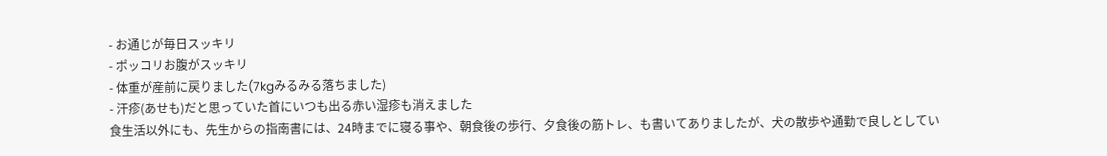- お通じが毎日スッキリ
- ポッコリお腹がスッキリ
- 体重が産前に戻りました(7kgみるみる落ちました)
- 汗疹(あせも)だと思っていた首にいつも出る赤い湿疹も消えました
食生活以外にも、先生からの指南書には、24時までに寝る事や、朝食後の歩行、夕食後の筋トレ、も書いてありましたが、犬の散歩や通勤で良しとしてい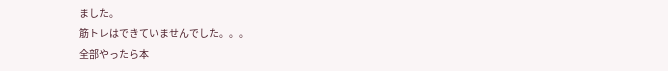ました。
筋トレはできていませんでした。。。
全部やったら本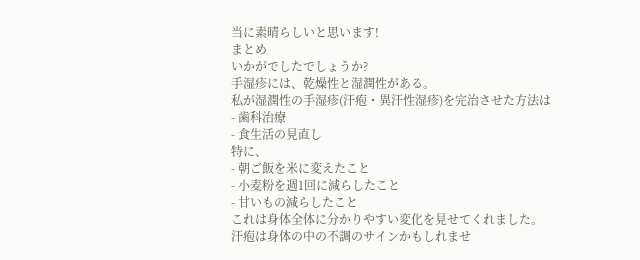当に素晴らしいと思います!
まとめ
いかがでしたでしょうか?
手湿疹には、乾燥性と湿潤性がある。
私が湿潤性の手湿疹(汗疱・異汗性湿疹)を完治させた方法は
- 歯科治療
- 食生活の見直し
特に、
- 朝ご飯を米に変えたこと
- 小麦粉を週1回に減らしたこと
- 甘いもの減らしたこと
これは身体全体に分かりやすい変化を見せてくれました。
汗疱は身体の中の不調のサインかもしれませ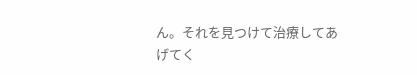ん。それを見つけて治療してあげてく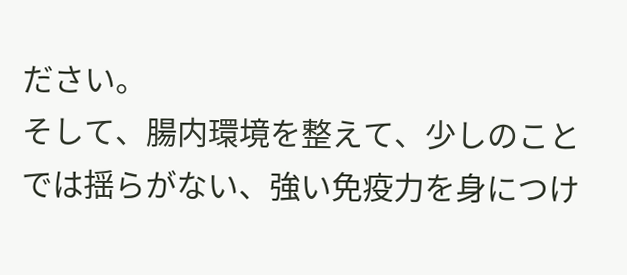ださい。
そして、腸内環境を整えて、少しのことでは揺らがない、強い免疫力を身につけ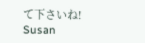て下さいね!
Susan